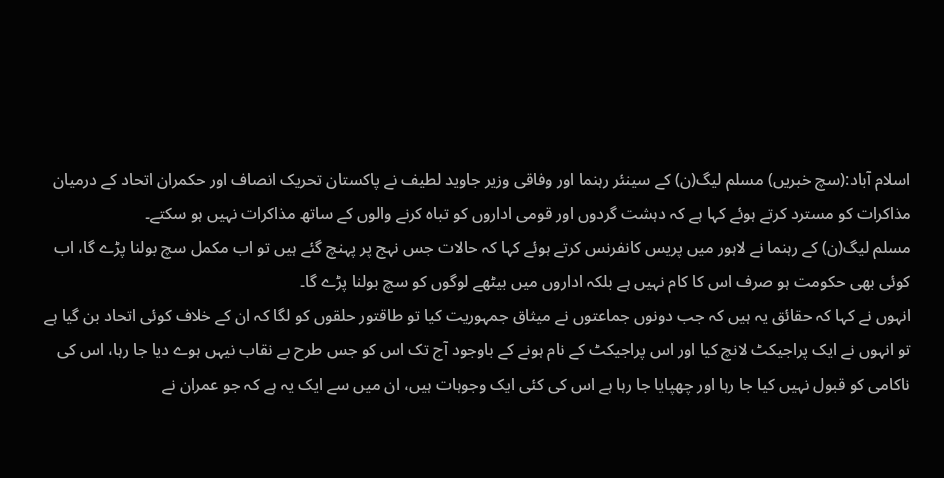اسلام آباد:(سچ خبریں) مسلم لیگ(ن) کے سینئر رہنما اور وفاقی وزیر جاوید لطیف نے پاکستان تحریک انصاف اور حکمران اتحاد کے درمیان مذاکرات کو مسترد کرتے ہوئے کہا ہے کہ دہشت گردوں اور قومی اداروں کو تباہ کرنے والوں کے ساتھ مذاکرات نہیں ہو سکتے۔
مسلم لیگ(ن) کے رہنما نے لاہور میں پریس کانفرنس کرتے ہوئے کہا کہ حالات جس نہج پر پہنچ گئے ہیں تو اب مکمل سچ بولنا پڑے گا، اب کوئی بھی حکومت ہو صرف اس کا کام نہیں ہے بلکہ اداروں میں بیٹھے لوگوں کو سچ بولنا پڑے گا۔
انہوں نے کہا کہ حقائق یہ ہیں کہ جب دونوں جماعتوں نے میثاق جمہوریت کیا تو طاقتور حلقوں کو لگا کہ ان کے خلاف کوئی اتحاد بن گیا ہے تو انہوں نے ایک پراجیکٹ لانچ کیا اور اس پراجیکٹ کے نام ہونے کے باوجود آج تک اس کو جس طرح بے نقاب نیہں ہوے دیا جا رہا، اس کی ناکامی کو قبول نہیں کیا جا رہا اور چھپایا جا رہا ہے اس کی کئی ایک وجوہات ہیں، ان میں سے ایک یہ ہے کہ جو عمران نے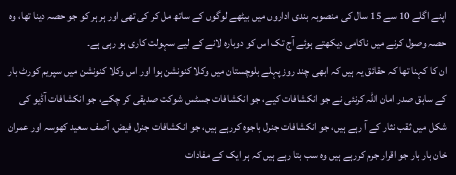اپنے اگلے 10 سے 15 سال کی منصوبہ بندی اداروں میں بیٹھے لوگوں کے ساتھ مل کر کی تھی اور ہر ہر کو جو حصہ دینا تھا، وہ حصہ وصول کرنے میں ناکامی دیکھتے ہوئے آج تک اس کو دوبارہ لانے کے لیے سہولت کاری ہو رہی ہے۔
ان کا کہنا تھا کہ حقائق یہ ہیں کہ ابھی چند روز پہلے بلوچستان میں وکلا کنونشن ہوا اور اس وکلا کنونشن میں سپریم کورٹ بار کے سابق صدر امان اللہ کرنئی نے جو انکشافات کیے، جو انکشافات جسٹس شوکت صدیقی کر چکے، جو انکشافات آڈیو کی شکل میں ثقب نثار کے آ رہے ہیں، جو انکشافات جنرل باجوہ کررہے ہیں، جو انکشافات جنرل فیض، آصف سعید کھوسہ اور عمران خان بار بار جو اقرار جرم کررہے ہیں وہ سب بتا رہے ہیں کہ ہر ایک کے مفادات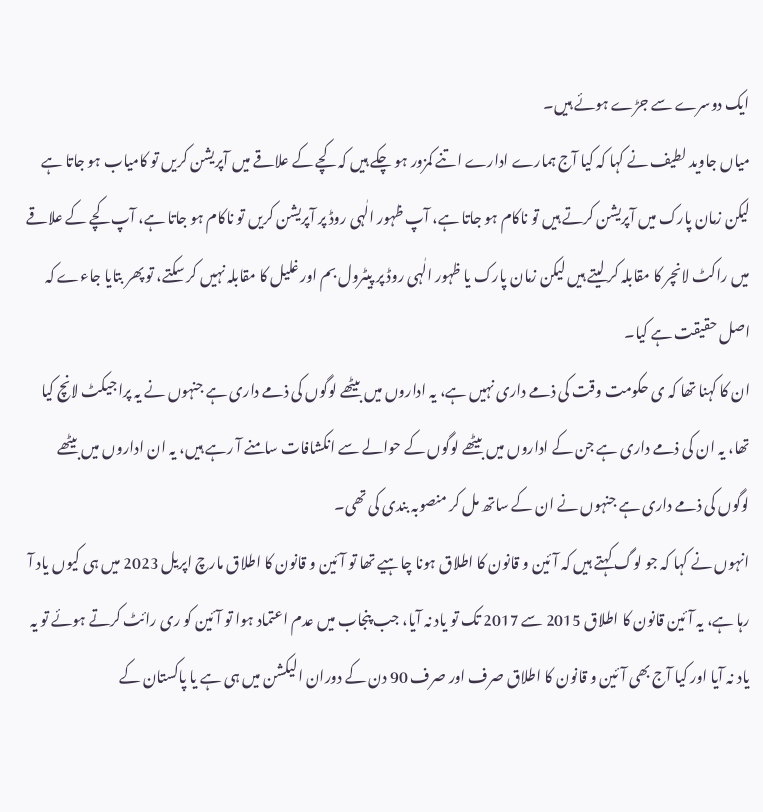ایک دوسرے سے جڑے ہوئے ہیں۔
میاں جاوید لطیف نے کہا کہ کیا آج ہمارے ادارے اتنے کمزور ہو چکے ہیں کہ کچے کے علاقے میں آپریشن کریں تو کامیاب ہو جاتا ہے لیکن زمان پارک میں آپریشن کرتے ہیں تو ناکام ہو جاتا ہے، آپ ظہور الٰہی روڈ پر آپریشن کریں تو ناکام ہو جاتا ہے، آپ کچے کے علاقے میں راکٹ لانچر کا مقابلہ کر لیتے ہیں لیکن زمان پارک یا ظہور الٰہی روڈ پر پیٹرول بم اور غلیل کا مقابلہ نہیں کر سکتے، تو پھر بتایا جاءے کہ اصل حقیقت ہے کیا۔
ان کا کہنا تھا کہ ی حکومت وقت کی ذمے داری نہیں ہے، یہ اداروں میں بیٹھے لوگوں کی ذمے داری ہے جنہوں نے یہ پراجیکٹ لانچ کیا تھا، یہ ان کی ذمے داری ہے جن کے اداروں میں بیٹھے لوگوں کے حوالے سے انکشافات سامنے آ رہے ہیں، یہ ان اداروں میں بیٹھے لوگوں کی ذمے داری ہے جنہوں نے ان کے ساتھ مل کر منصوبہ بندی کی تھی۔
انہوں نے کہا کہ جو لوگ کہتے ہیں کہ آئین و قانون کا اطلاق ہونا چاہیے تھا تو آئین و قانون کا اطلاق مارچ اپریل 2023 میں ہی کیوں یاد آ رہا ہے، یہ آئین قانون کا اطلاق 2015 سے 2017 تک تو یاد نہ آیا، جب پنجاب میں عدم اعتماد ہوا تو آئین کو ری رائٹ کرتے ہوئے تو یہ یاد نہ آیا اور کیا آج بھی آئین و قانون کا اطلاق صرف اور صرف 90 دن کے دوران الیکشن میں ہی ہے یا پاکستان کے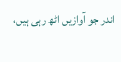اندر جو آوازیں اٹھ رہی ہیں،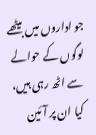جو اداروں میں بیٹھے لوگوں کے حوالے سے اٹھ رہی ہیں، کیا ان پر آئین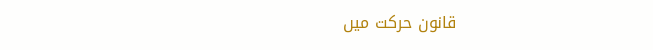قانون حرکت میں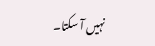نہیں آ سکتا۔